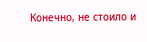Конечно, не стоило и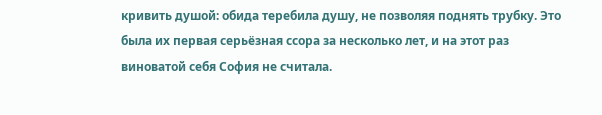кривить душой: обида теребила душу, не позволяя поднять трубку. Это была их первая серьёзная ссора за несколько лет, и на этот раз виноватой себя София не считала.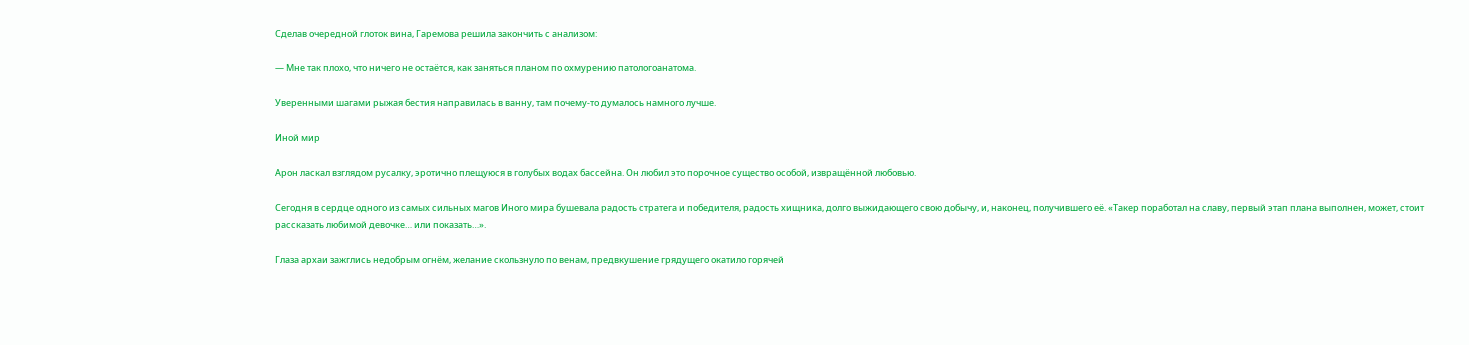Сделав очередной глоток вина, Гаремова решила закончить с анализом:

— Мне так плохо, что ничего не остаётся, как заняться планом по охмурению патологоанатома.

Уверенными шагами рыжая бестия направилась в ванну, там почему-то думалось намного лучше.

Иной мир

Арон ласкал взглядом русалку, эротично плещуюся в голубых водах бассейна. Он любил это порочное существо особой, извращённой любовью.

Сегодня в сердце одного из самых сильных магов Иного мира бушевала радость стратега и победителя, радость хищника, долго выжидающего свою добычу, и, наконец, получившего её. «Такер поработал на славу, первый этап плана выполнен, может, стоит рассказать любимой девочке… или показать…».

Глаза архаи зажглись недобрым огнём, желание скользнуло по венам, предвкушение грядущего окатило горячей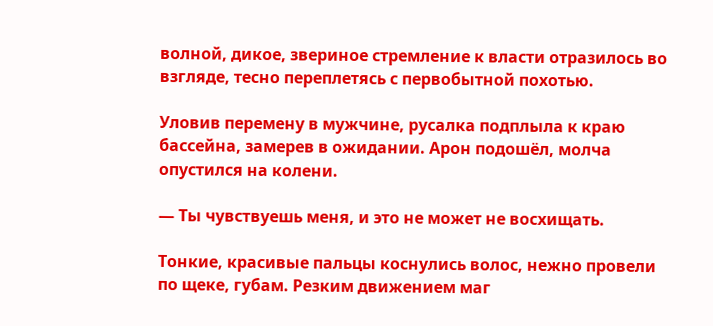волной, дикое, звериное стремление к власти отразилось во взгляде, тесно переплетясь с первобытной похотью.

Уловив перемену в мужчине, русалка подплыла к краю бассейна, замерев в ожидании. Арон подошёл, молча опустился на колени.

— Ты чувствуешь меня, и это не может не восхищать.

Тонкие, красивые пальцы коснулись волос, нежно провели по щеке, губам. Резким движением маг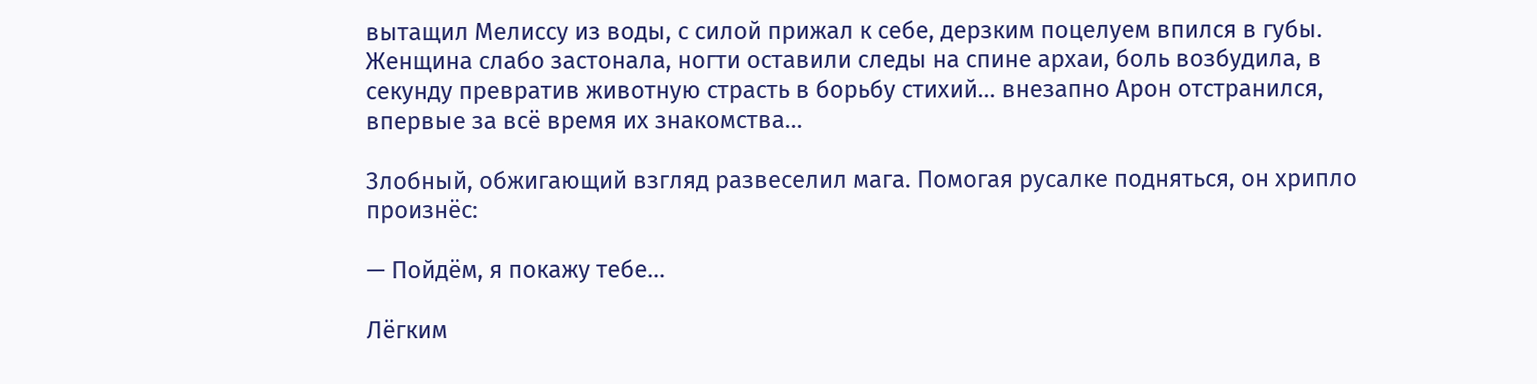вытащил Мелиссу из воды, с силой прижал к себе, дерзким поцелуем впился в губы. Женщина слабо застонала, ногти оставили следы на спине архаи, боль возбудила, в секунду превратив животную страсть в борьбу стихий… внезапно Арон отстранился, впервые за всё время их знакомства…

Злобный, обжигающий взгляд развеселил мага. Помогая русалке подняться, он хрипло произнёс:

— Пойдём, я покажу тебе…

Лёгким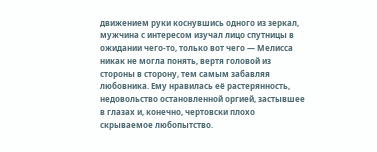движением руки коснувшись одного из зеркал, мужчина с интересом изучал лицо спутницы в ожидании чего-то, только вот чего — Мелисса никак не могла понять, вертя головой из стороны в сторону, тем самым забавляя любовника. Ему нравилась её растерянность, недовольство остановленной оргией, застывшее в глазах и, конечно, чертовски плохо скрываемое любопытство.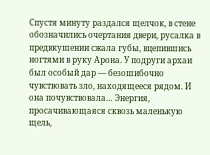Спустя минуту раздался щелчок, в стене обозначились очертания двери, русалка в предвкушении сжала губы, вцепившись ногтями в руку Арона. У подруги архаи был особый дар — безошибочно чувствовать зло, находящееся рядом. И она почувствовала… Энергия, просачивающаяся сквозь маленькую щель,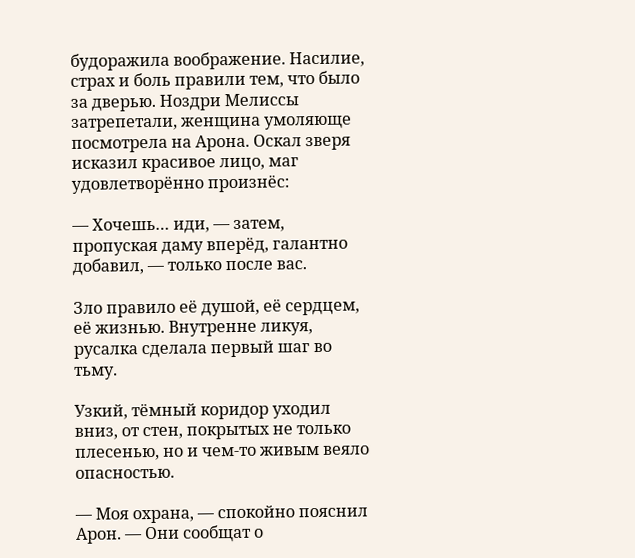будоражила воображение. Насилие, страх и боль правили тем, что было за дверью. Ноздри Мелиссы затрепетали, женщина умоляюще посмотрела на Арона. Оскал зверя исказил красивое лицо, маг удовлетворённо произнёс:

— Хочешь… иди, — затем, пропуская даму вперёд, галантно добавил, — только после вас.

Зло правило её душой, её сердцем, её жизнью. Внутренне ликуя, русалка сделала первый шаг во тьму.

Узкий, тёмный коридор уходил вниз, от стен, покрытых не только плесенью, но и чем-то живым веяло опасностью.

— Моя охрана, — спокойно пояснил Арон. — Они сообщат о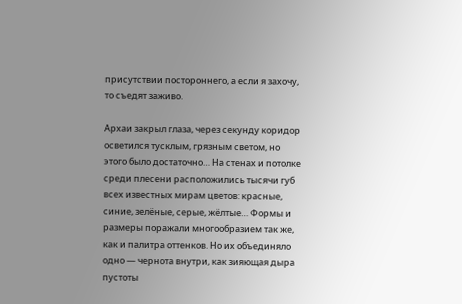присутствии постороннего, а если я захочу, то съедят заживо.

Архаи закрыл глаза, через секунду коридор осветился тусклым, грязным светом, но этого было достаточно… На стенах и потолке среди плесени расположились тысячи губ всех известных мирам цветов: красные, синие, зелёные, серые, жёлтые… Формы и размеры поражали многообразием так же, как и палитра оттенков. Но их объединяло одно — чернота внутри, как зияющая дыра пустоты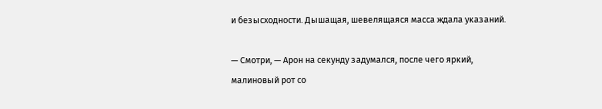и безысходности. Дышащая, шевелящаяся масса ждала указаний.

— Смотри, — Арон на секунду задумался, после чего яркий, малиновый рот со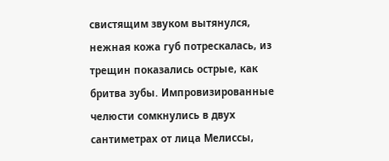свистящим звуком вытянулся, нежная кожа губ потрескалась, из трещин показались острые, как бритва зубы. Импровизированные челюсти сомкнулись в двух сантиметрах от лица Мелиссы,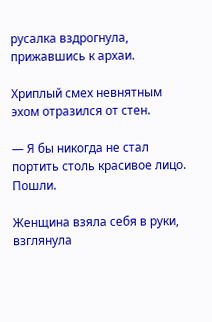русалка вздрогнула, прижавшись к архаи.

Хриплый смех невнятным эхом отразился от стен.

— Я бы никогда не стал портить столь красивое лицо. Пошли.

Женщина взяла себя в руки, взглянула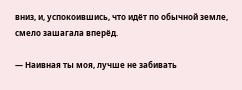вниз, и, успокоившись, что идёт по обычной земле, смело зашагала вперёд.

— Наивная ты моя, лучше не забивать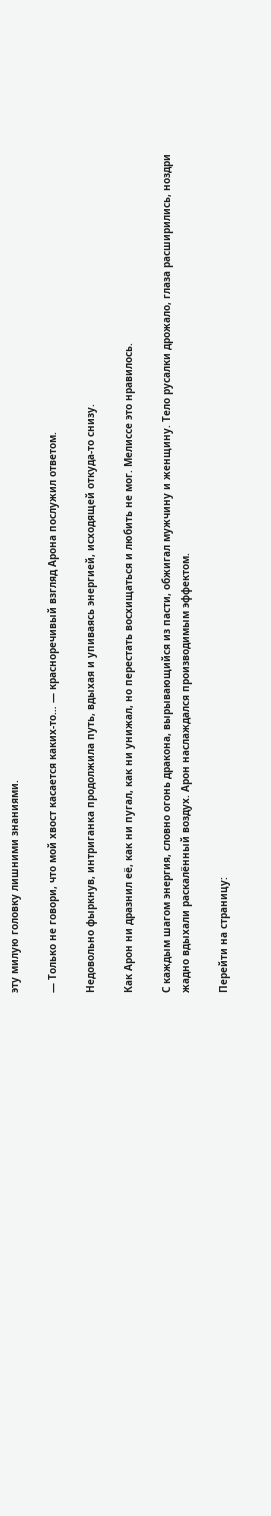эту милую головку лишними знаниями.

— Только не говори, что мой хвост касается каких-то… — красноречивый взгляд Арона послужил ответом.

Недовольно фыркнув, интриганка продолжила путь, вдыхая и упиваясь энергией, исходящей откуда-то снизу.

Как Арон ни дразнил её, как ни пугал, как ни унижал, но перестать восхищаться и любить не мог. Мелиссе это нравилось.

С каждым шагом энергия, словно огонь дракона, вырывающийся из пасти, обжигал мужчину и женщину. Тело русалки дрожало, глаза расширились, ноздри жадно вдыхали раскалённый воздух. Арон наслаждался производимым эффектом.

Перейти на страницу: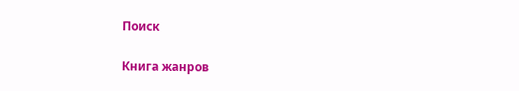Поиск

Книга жанров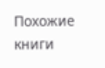Похожие книги